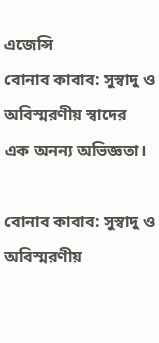এজেন্সি
বোনাব কাবাব: সুস্বাদু ও অবিস্মরণীয় স্বাদের এক অনন্য অভিজ্ঞতা।

বোনাব কাবাব: সুস্বাদু ও অবিস্মরণীয়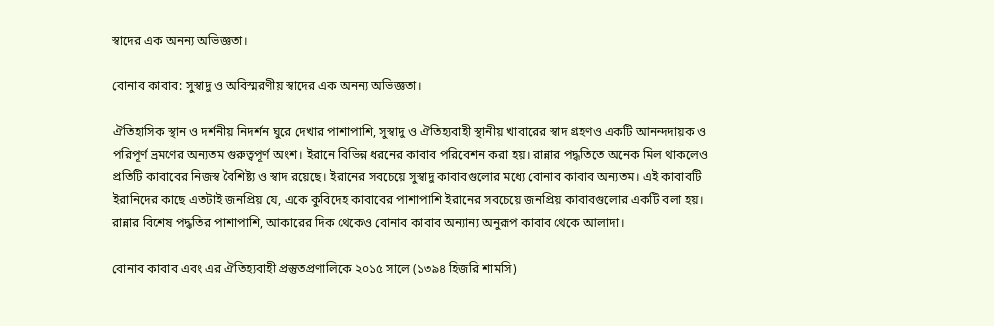স্বাদের এক অনন্য অভিজ্ঞতা।

বোনাব কাবাব: সুস্বাদু ও অবিস্মরণীয় স্বাদের এক অনন্য অভিজ্ঞতা।

ঐতিহাসিক স্থান ও দর্শনীয় নিদর্শন ঘুরে দেখার পাশাপাশি, সুস্বাদু ও ঐতিহ্যবাহী স্থানীয় খাবারের স্বাদ গ্রহণও একটি আনন্দদায়ক ও পরিপূর্ণ ভ্রমণের অন্যতম গুরুত্বপূর্ণ অংশ। ইরানে বিভিন্ন ধরনের কাবাব পরিবেশন করা হয়। রান্নার পদ্ধতিতে অনেক মিল থাকলেও প্রতিটি কাবাবের নিজস্ব বৈশিষ্ট্য ও স্বাদ রয়েছে। ইরানের সবচেয়ে সুস্বাদু কাবাবগুলোর মধ্যে বোনাব কাবাব অন্যতম। এই কাবাবটি ইরানিদের কাছে এতটাই জনপ্রিয় যে, একে কুবিদেহ কাবাবের পাশাপাশি ইরানের সবচেয়ে জনপ্রিয় কাবাবগুলোর একটি বলা হয়। রান্নার বিশেষ পদ্ধতির পাশাপাশি, আকারের দিক থেকেও বোনাব কাবাব অন্যান্য অনুরূপ কাবাব থেকে আলাদা।

বোনাব কাবাব এবং এর ঐতিহ্যবাহী প্রস্তুতপ্রণালিকে ২০১৫ সালে (১৩৯৪ হিজরি শামসি)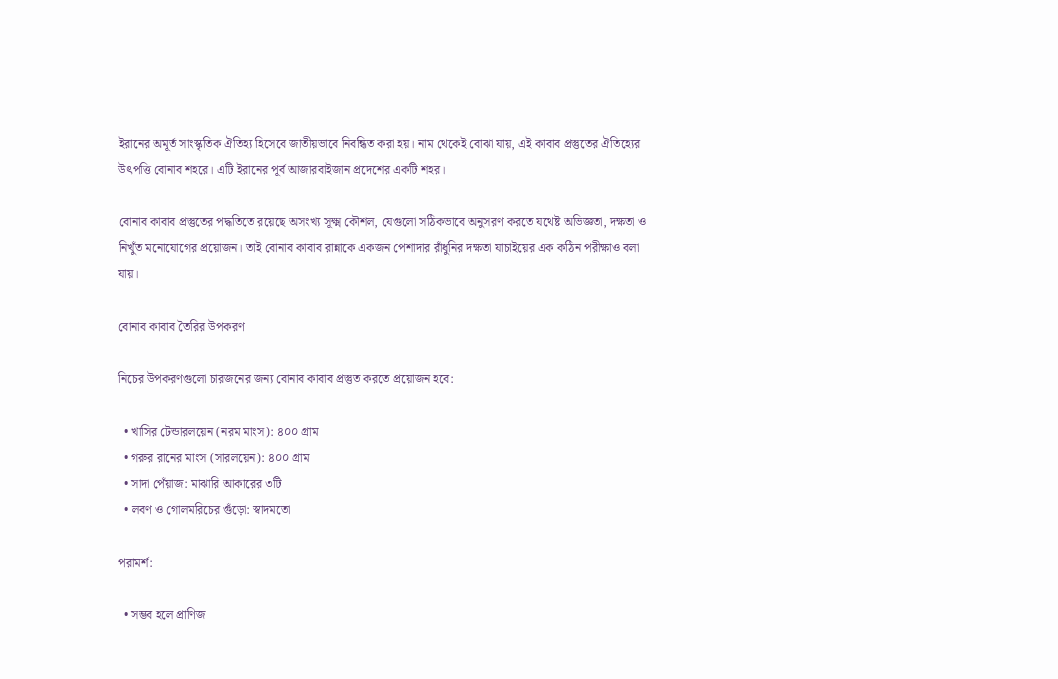ইরানের অমূর্ত সাংস্কৃতিক ঐতিহ্য হিসেবে জাতীয়ভাবে নিবন্ধিত করা হয়। নাম থেকেই বোঝা যায়, এই কাবাব প্রস্তুতের ঐতিহ্যের উৎপত্তি বোনাব শহরে। এটি ইরানের পূর্ব আজারবাইজান প্রদেশের একটি শহর।

বোনাব কাবাব প্রস্তুতের পদ্ধতিতে রয়েছে অসংখ্য সূক্ষ্ম কৌশল, যেগুলো সঠিকভাবে অনুসরণ করতে যথেষ্ট অভিজ্ঞতা, দক্ষতা ও নিখুঁত মনোযোগের প্রয়োজন। তাই বোনাব কাবাব রান্নাকে একজন পেশাদার রাঁধুনির দক্ষতা যাচাইয়ের এক কঠিন পরীক্ষাও বলা যায়।

বোনাব কাবাব তৈরির উপকরণ

নিচের উপকরণগুলো চারজনের জন্য বোনাব কাবাব প্রস্তুত করতে প্রয়োজন হবে:

  • খাসির টেন্ডারলয়েন (নরম মাংস): ৪০০ গ্রাম
  • গরুর রানের মাংস (সারলয়েন): ৪০০ গ্রাম
  • সাদা পেঁয়াজ: মাঝারি আকারের ৩টি
  • লবণ ও গোলমরিচের গুঁড়ো: স্বাদমতো

পরামর্শ:

  • সম্ভব হলে প্রাণিজ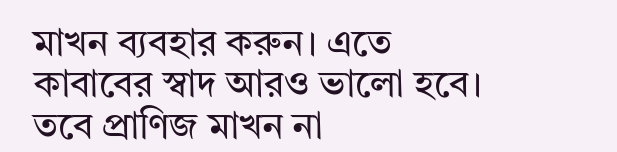মাখন ব্যবহার করুন। এতে কাবাবের স্বাদ আরও ভালো হবে। তবে প্রাণিজ মাখন না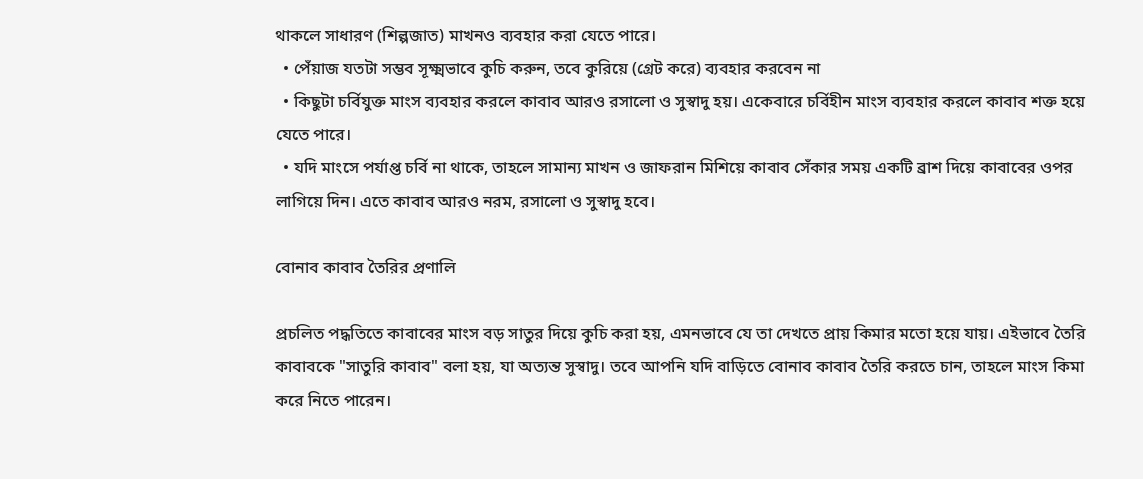থাকলে সাধারণ (শিল্পজাত) মাখনও ব্যবহার করা যেতে পারে।
  • পেঁয়াজ যতটা সম্ভব সূক্ষ্মভাবে কুচি করুন, তবে কুরিয়ে (গ্রেট করে) ব্যবহার করবেন না
  • কিছুটা চর্বিযুক্ত মাংস ব্যবহার করলে কাবাব আরও রসালো ও সুস্বাদু হয়। একেবারে চর্বিহীন মাংস ব্যবহার করলে কাবাব শক্ত হয়ে যেতে পারে।
  • যদি মাংসে পর্যাপ্ত চর্বি না থাকে, তাহলে সামান্য মাখন ও জাফরান মিশিয়ে কাবাব সেঁকার সময় একটি ব্রাশ দিয়ে কাবাবের ওপর লাগিয়ে দিন। এতে কাবাব আরও নরম, রসালো ও সুস্বাদু হবে।

বোনাব কাবাব তৈরির প্রণালি

প্রচলিত পদ্ধতিতে কাবাবের মাংস বড় সাতুর দিয়ে কুচি করা হয়, এমনভাবে যে তা দেখতে প্রায় কিমার মতো হয়ে যায়। এইভাবে তৈরি কাবাবকে "সাতুরি কাবাব" বলা হয়, যা অত্যন্ত সুস্বাদু। তবে আপনি যদি বাড়িতে বোনাব কাবাব তৈরি করতে চান, তাহলে মাংস কিমা করে নিতে পারেন।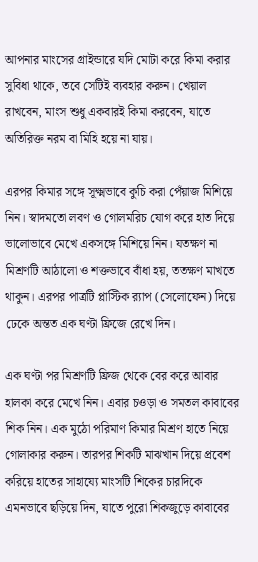আপনার মাংসের গ্রাইন্ডারে যদি মোটা করে কিমা করার সুবিধা থাকে, তবে সেটিই ব্যবহার করুন। খেয়াল রাখবেন, মাংস শুধু একবারই কিমা করবেন, যাতে অতিরিক্ত নরম বা মিহি হয়ে না যায়।

এরপর কিমার সঙ্গে সূক্ষ্মভাবে কুচি করা পেঁয়াজ মিশিয়ে নিন। স্বাদমতো লবণ ও গোলমরিচ যোগ করে হাত দিয়ে ভালোভাবে মেখে একসঙ্গে মিশিয়ে নিন। যতক্ষণ না মিশ্রণটি আঠালো ও শক্তভাবে বাঁধা হয়, ততক্ষণ মাখতে থাকুন। এরপর পাত্রটি প্লাস্টিক র‍্যাপ (সেলোফেন) দিয়ে ঢেকে অন্তত এক ঘণ্টা ফ্রিজে রেখে দিন।

এক ঘণ্টা পর মিশ্রণটি ফ্রিজ থেকে বের করে আবার হালকা করে মেখে নিন। এবার চওড়া ও সমতল কাবাবের শিক নিন। এক মুঠো পরিমাণ কিমার মিশ্রণ হাতে নিয়ে গোলাকার করুন। তারপর শিকটি মাঝখান দিয়ে প্রবেশ করিয়ে হাতের সাহায্যে মাংসটি শিকের চারদিকে এমনভাবে ছড়িয়ে দিন, যাতে পুরো শিকজুড়ে কাবাবের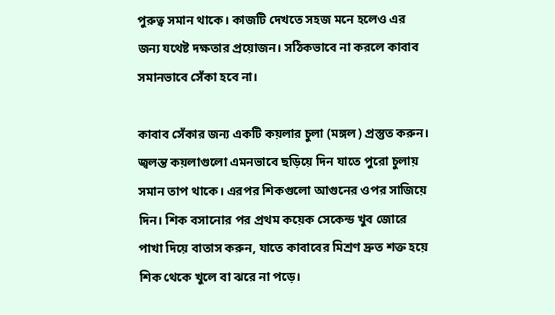পুরুত্ব সমান থাকে। কাজটি দেখতে সহজ মনে হলেও এর জন্য যথেষ্ট দক্ষতার প্রয়োজন। সঠিকভাবে না করলে কাবাব সমানভাবে সেঁকা হবে না।

কাবাব সেঁকার জন্য একটি কয়লার চুলা (মঙ্গল) প্রস্তুত করুন। জ্বলন্ত কয়লাগুলো এমনভাবে ছড়িয়ে দিন যাতে পুরো চুলায় সমান তাপ থাকে। এরপর শিকগুলো আগুনের ওপর সাজিয়ে দিন। শিক বসানোর পর প্রথম কয়েক সেকেন্ড খুব জোরে পাখা দিয়ে বাতাস করুন, যাতে কাবাবের মিশ্রণ দ্রুত শক্ত হয়ে শিক থেকে খুলে বা ঝরে না পড়ে।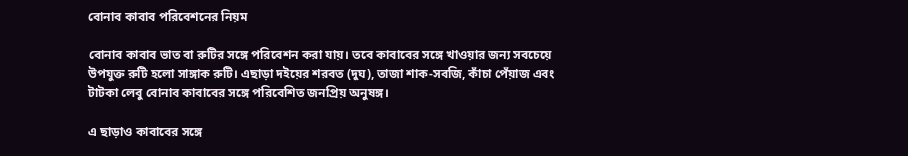বোনাব কাবাব পরিবেশনের নিয়ম

বোনাব কাবাব ভাত বা রুটির সঙ্গে পরিবেশন করা যায়। তবে কাবাবের সঙ্গে খাওয়ার জন্য সবচেয়ে উপযুক্ত রুটি হলো সাঙ্গাক রুটি। এছাড়া দইয়ের শরবত (দুঘ), তাজা শাক-সবজি, কাঁচা পেঁয়াজ এবং টাটকা লেবু বোনাব কাবাবের সঙ্গে পরিবেশিত জনপ্রিয় অনুষঙ্গ।

এ ছাড়াও কাবাবের সঙ্গে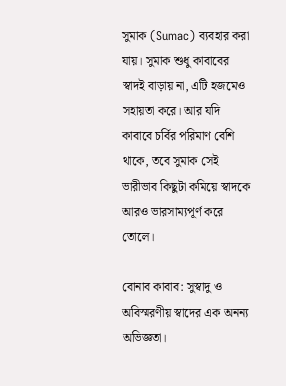সুমাক (Sumac) ব্যবহার করা যায়। সুমাক শুধু কাবাবের স্বাদই বাড়ায় না, এটি হজমেও সহায়তা করে। আর যদি কাবাবে চর্বির পরিমাণ বেশি থাকে, তবে সুমাক সেই ভারীভাব কিছুটা কমিয়ে স্বাদকে আরও ভারসাম্যপূর্ণ করে তোলে।

বোনাব কাবাব: সুস্বাদু ও অবিস্মরণীয় স্বাদের এক অনন্য অভিজ্ঞতা।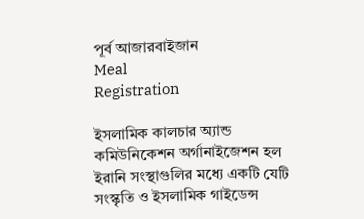পূর্ব আজারবাইজান
Meal
Registration

ইসলামিক কালচার অ্যান্ড কমিউনিকেশন অর্গানাইজেশন হল ইরানি সংস্থাগুলির মধ্যে একটি যেটি সংস্কৃতি ও ইসলামিক গাইডেন্স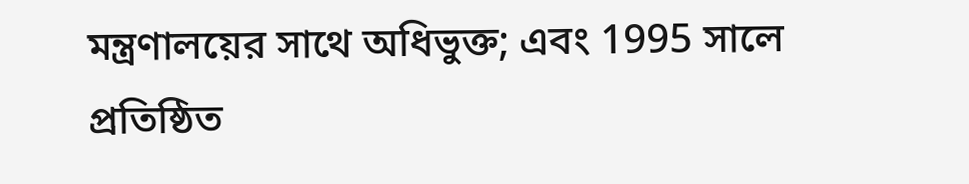মন্ত্রণালয়ের সাথে অধিভুক্ত; এবং 1995 সালে প্রতিষ্ঠিত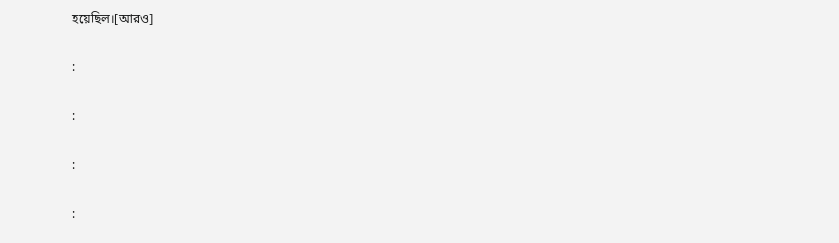হয়েছিল।[আরও]

:

:

:

: